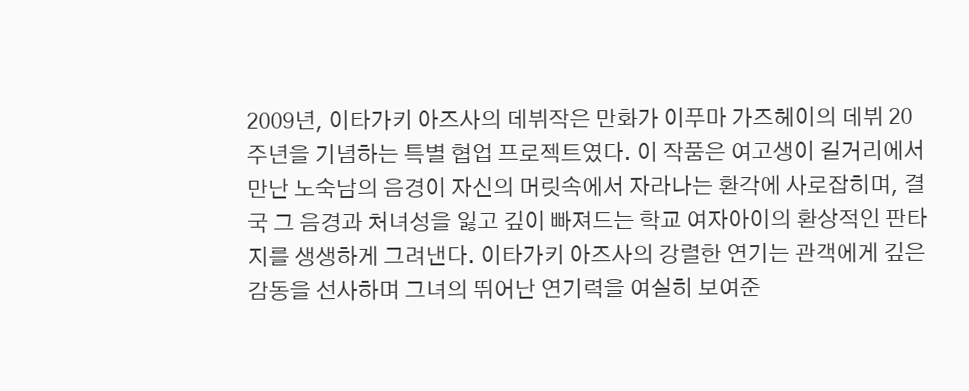2009년, 이타가키 아즈사의 데뷔작은 만화가 이푸마 가즈헤이의 데뷔 20주년을 기념하는 특별 협업 프로젝트였다. 이 작품은 여고생이 길거리에서 만난 노숙남의 음경이 자신의 머릿속에서 자라나는 환각에 사로잡히며, 결국 그 음경과 처녀성을 잃고 깊이 빠져드는 학교 여자아이의 환상적인 판타지를 생생하게 그려낸다. 이타가키 아즈사의 강렬한 연기는 관객에게 깊은 감동을 선사하며 그녀의 뛰어난 연기력을 여실히 보여준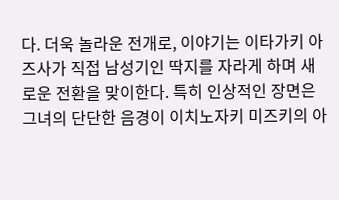다. 더욱 놀라운 전개로, 이야기는 이타가키 아즈사가 직접 남성기인 딱지를 자라게 하며 새로운 전환을 맞이한다. 특히 인상적인 장면은 그녀의 단단한 음경이 이치노자키 미즈키의 아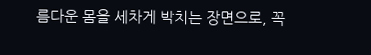름다운 몸을 세차게 박치는 장면으로, 꼭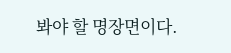봐야 할 명장면이다.